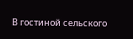В гостиной сельского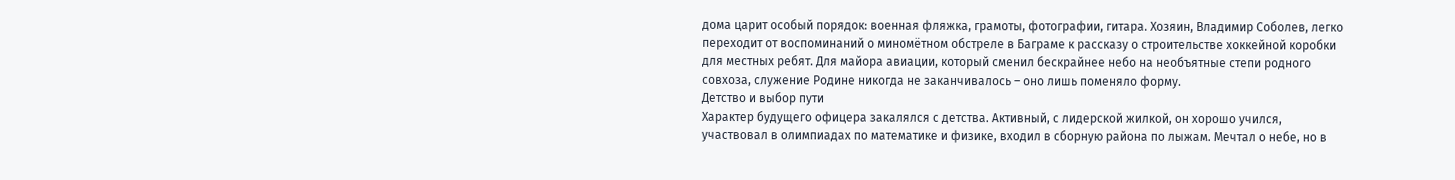дома царит особый порядок: военная фляжка, грамоты, фотографии, гитара. Хозяин, Владимир Соболев, легко переходит от воспоминаний о миномётном обстреле в Баграме к рассказу о строительстве хоккейной коробки для местных ребят. Для майора авиации, который сменил бескрайнее небо на необъятные степи родного совхоза, служение Родине никогда не заканчивалось – оно лишь поменяло форму.
Детство и выбор пути
Характер будущего офицера закалялся с детства. Активный, с лидерской жилкой, он хорошо учился, участвовал в олимпиадах по математике и физике, входил в сборную района по лыжам. Мечтал о небе, но в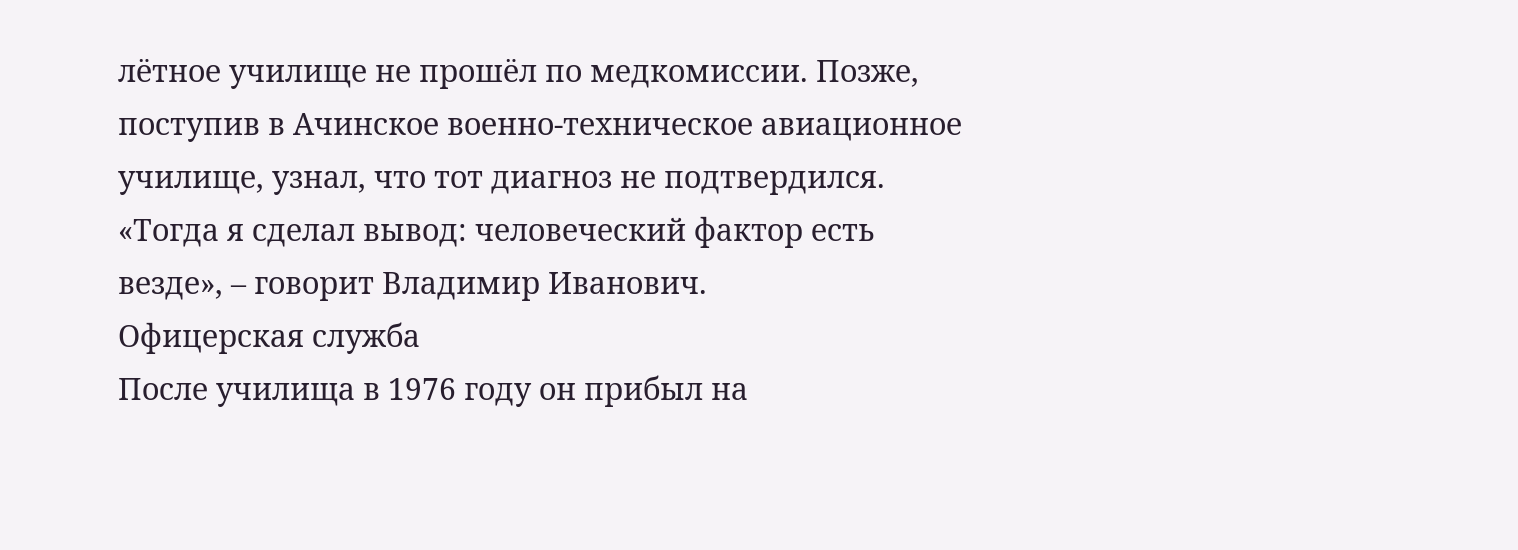лётное училище не прошёл по медкомиссии. Позже, поступив в Ачинское военно-техническое авиационное училище, узнал, что тот диагноз не подтвердился.
«Тогда я сделал вывод: человеческий фактор есть везде», – говорит Владимир Иванович.
Офицерская служба
После училища в 1976 году он прибыл на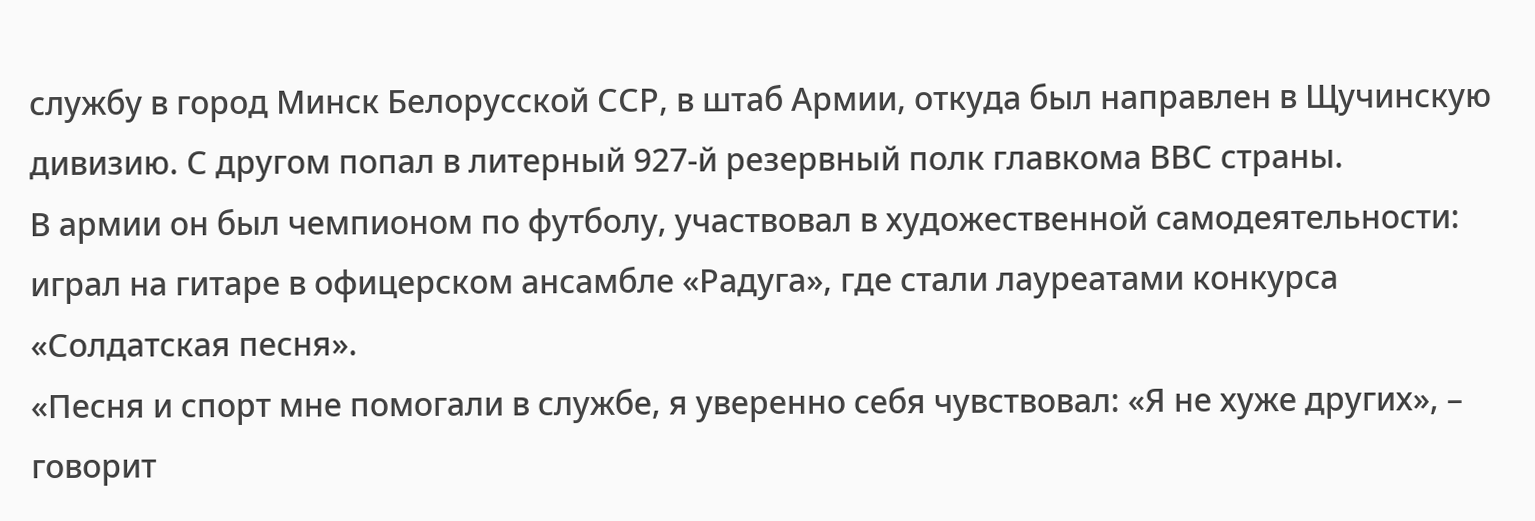службу в город Минск Белорусской ССР, в штаб Армии, откуда был направлен в Щучинскую дивизию. С другом попал в литерный 927-й резервный полк главкома ВВС страны.
В армии он был чемпионом по футболу, участвовал в художественной самодеятельности: играл на гитаре в офицерском ансамбле «Радуга», где стали лауреатами конкурса «Солдатская песня».
«Песня и спорт мне помогали в службе, я уверенно себя чувствовал: «Я не хуже других», – говорит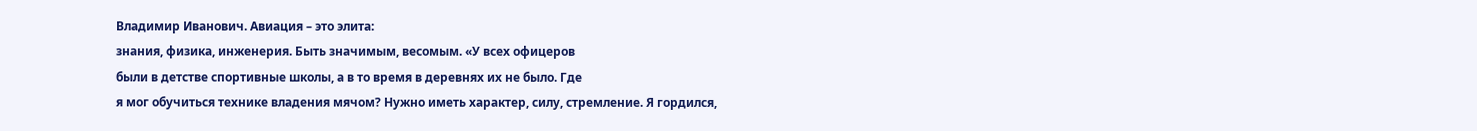Владимир Иванович. Авиация – это элита:
знания, физика, инженерия. Быть значимым, весомым. «У всех офицеров
были в детстве спортивные школы, а в то время в деревнях их не было. Где
я мог обучиться технике владения мячом? Нужно иметь характер, силу, стремление. Я гордился,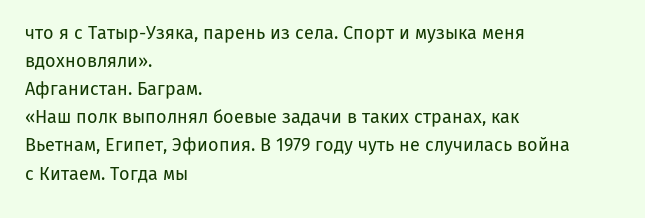что я с Татыр-Узяка, парень из села. Спорт и музыка меня вдохновляли».
Афганистан. Баграм.
«Наш полк выполнял боевые задачи в таких странах, как Вьетнам, Египет, Эфиопия. В 1979 году чуть не случилась война с Китаем. Тогда мы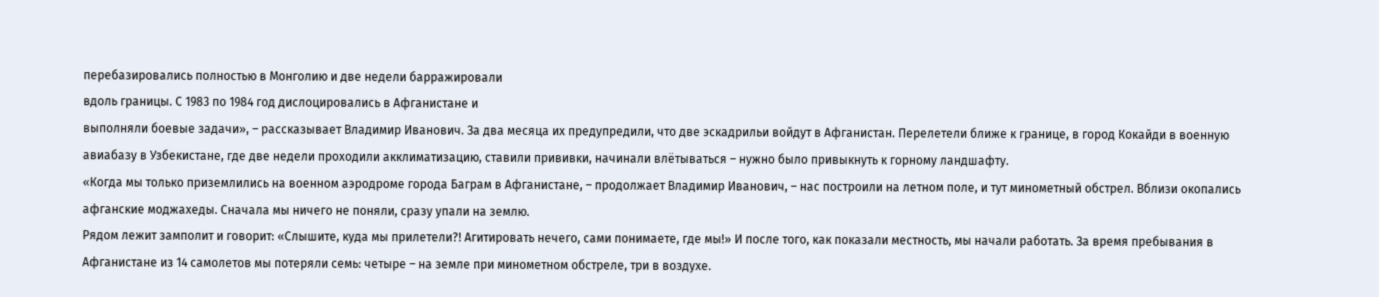перебазировались полностью в Монголию и две недели барражировали
вдоль границы. С 1983 по 1984 год дислоцировались в Афганистане и
выполняли боевые задачи», – рассказывает Владимир Иванович. За два месяца их предупредили, что две эскадрильи войдут в Афганистан. Перелетели ближе к границе, в город Кокайди в военную авиабазу в Узбекистане, где две недели проходили акклиматизацию, ставили прививки, начинали влётываться – нужно было привыкнуть к горному ландшафту.
«Когда мы только приземлились на военном аэродроме города Баграм в Афганистане, – продолжает Владимир Иванович, – нас построили на летном поле, и тут минометный обстрел. Вблизи окопались афганские моджахеды. Сначала мы ничего не поняли, сразу упали на землю.
Рядом лежит замполит и говорит: «Слышите, куда мы прилетели?! Агитировать нечего, сами понимаете, где мы!» И после того, как показали местность, мы начали работать. За время пребывания в Афганистане из 14 самолетов мы потеряли семь: четыре – на земле при минометном обстреле, три в воздухе.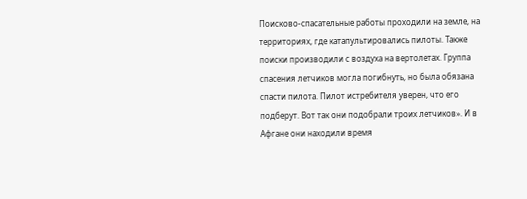Поисково-спасательные работы проходили на земле, на территориях, где катапультировались пилоты. Также поиски производили с воздуха на вертолетах. Группа спасения летчиков могла погибнуть, но была обязана спасти пилота. Пилот истребителя уверен, что его подберут. Вот так они подобрали троих летчиков». И в Афгане они находили время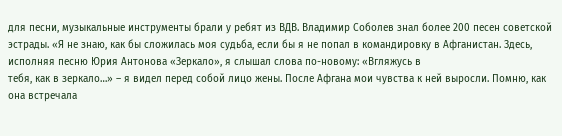для песни, музыкальные инструменты брали у ребят из ВДВ. Владимир Соболев знал более 200 песен советской эстрады. «Я не знаю, как бы сложилась моя судьба, если бы я не попал в командировку в Афганистан. Здесь, исполняя песню Юрия Антонова «Зеркало», я слышал слова по-новому: «Вгляжусь в
тебя, как в зеркало…» – я видел перед собой лицо жены. После Афгана мои чувства к ней выросли. Помню, как она встречала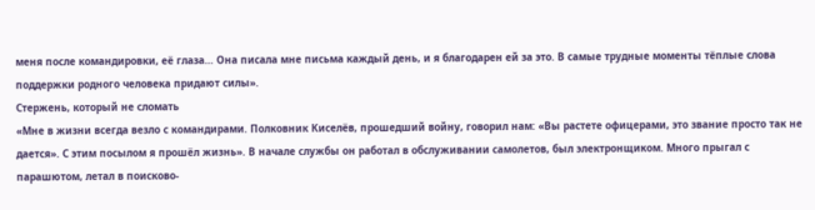меня после командировки, её глаза… Она писала мне письма каждый день, и я благодарен ей за это. В самые трудные моменты тёплые слова поддержки родного человека придают силы».
Стержень, который не сломать
«Мне в жизни всегда везло с командирами. Полковник Киселёв, прошедший войну, говорил нам: «Вы растете офицерами, это звание просто так не дается». С этим посылом я прошёл жизнь». В начале службы он работал в обслуживании самолетов, был электронщиком. Много прыгал с парашютом, летал в поисково-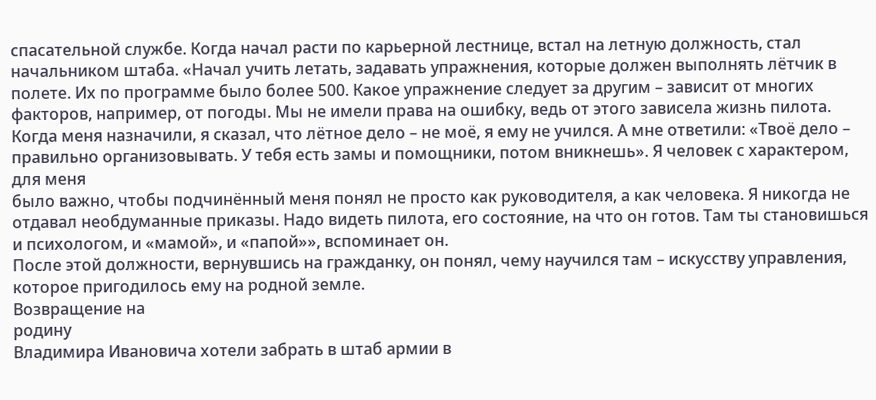спасательной службе. Когда начал расти по карьерной лестнице, встал на летную должность, стал начальником штаба. «Начал учить летать, задавать упражнения, которые должен выполнять лётчик в полете. Их по программе было более 500. Какое упражнение следует за другим – зависит от многих факторов, например, от погоды. Мы не имели права на ошибку, ведь от этого зависела жизнь пилота. Когда меня назначили, я сказал, что лётное дело – не моё, я ему не учился. А мне ответили: «Твоё дело – правильно организовывать. У тебя есть замы и помощники, потом вникнешь». Я человек с характером, для меня
было важно, чтобы подчинённый меня понял не просто как руководителя, а как человека. Я никогда не отдавал необдуманные приказы. Надо видеть пилота, его состояние, на что он готов. Там ты становишься и психологом, и «мамой», и «папой»», вспоминает он.
После этой должности, вернувшись на гражданку, он понял, чему научился там – искусству управления, которое пригодилось ему на родной земле.
Возвращение на
родину
Владимира Ивановича хотели забрать в штаб армии в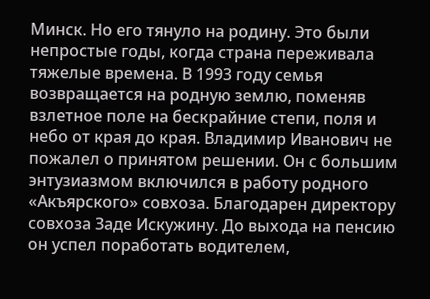Минск. Но его тянуло на родину. Это были непростые годы, когда страна переживала тяжелые времена. В 1993 году семья возвращается на родную землю, поменяв взлетное поле на бескрайние степи, поля и небо от края до края. Владимир Иванович не пожалел о принятом решении. Он с большим энтузиазмом включился в работу родного «Акъярского» совхоза. Благодарен директору
совхоза Заде Искужину. До выхода на пенсию он успел поработать водителем,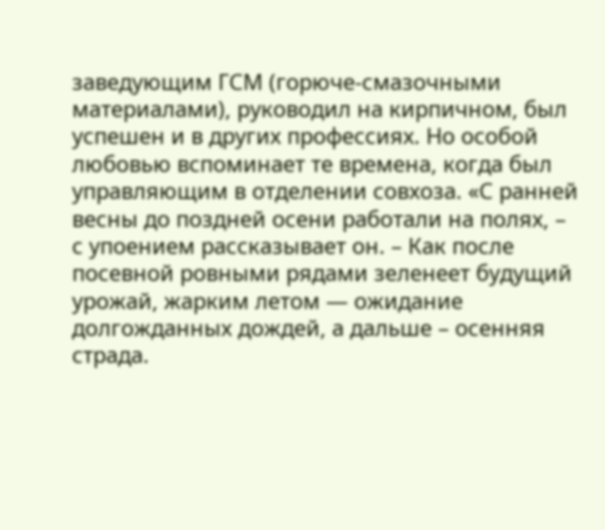заведующим ГСМ (горюче-смазочными материалами), руководил на кирпичном, был успешен и в других профессиях. Но особой любовью вспоминает те времена, когда был управляющим в отделении совхоза. «С ранней весны до поздней осени работали на полях, – с упоением рассказывает он. – Как после посевной ровными рядами зеленеет будущий урожай, жарким летом — ожидание долгожданных дождей, а дальше – осенняя страда.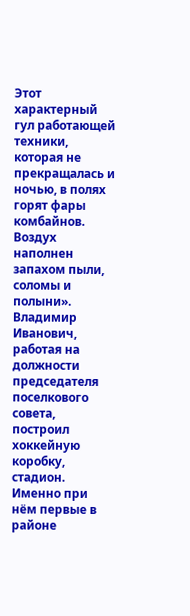Этот характерный гул работающей техники, которая не прекращалась и ночью, в полях горят фары комбайнов. Воздух наполнен запахом пыли, соломы и полыни».
Владимир Иванович, работая на должности председателя поселкового совета, построил хоккейную коробку, стадион. Именно при нём первые в районе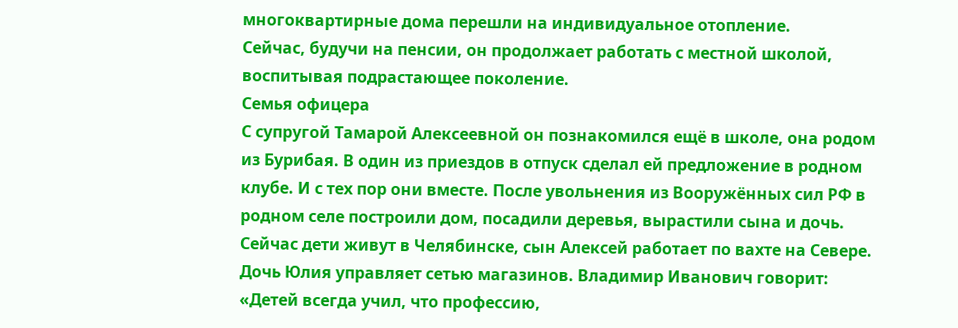многоквартирные дома перешли на индивидуальное отопление.
Сейчас, будучи на пенсии, он продолжает работать с местной школой, воспитывая подрастающее поколение.
Семья офицера
С супругой Тамарой Алексеевной он познакомился ещё в школе, она родом из Бурибая. В один из приездов в отпуск сделал ей предложение в родном клубе. И с тех пор они вместе. После увольнения из Вооружённых сил РФ в родном селе построили дом, посадили деревья, вырастили сына и дочь.
Сейчас дети живут в Челябинске, сын Алексей работает по вахте на Севере.
Дочь Юлия управляет сетью магазинов. Владимир Иванович говорит: «Детей всегда учил, что профессию,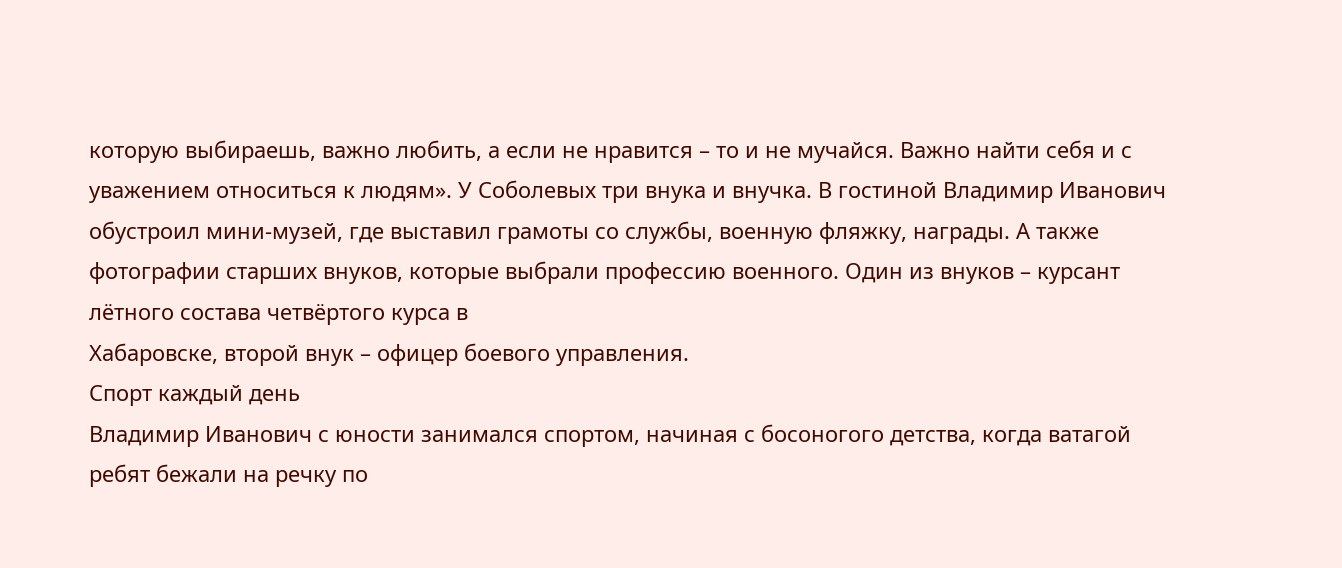которую выбираешь, важно любить, а если не нравится – то и не мучайся. Важно найти себя и с уважением относиться к людям». У Соболевых три внука и внучка. В гостиной Владимир Иванович обустроил мини-музей, где выставил грамоты со службы, военную фляжку, награды. А также фотографии старших внуков, которые выбрали профессию военного. Один из внуков – курсант лётного состава четвёртого курса в
Хабаровске, второй внук – офицер боевого управления.
Спорт каждый день
Владимир Иванович с юности занимался спортом, начиная с босоногого детства, когда ватагой ребят бежали на речку по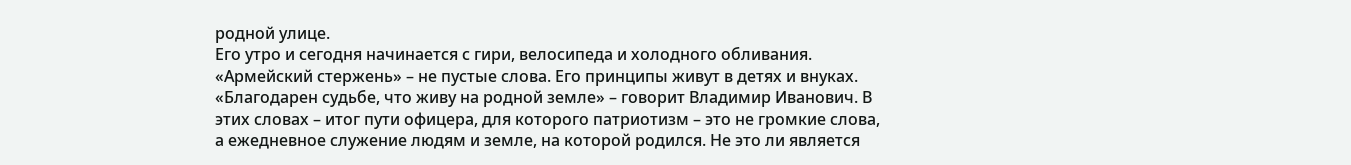родной улице.
Его утро и сегодня начинается с гири, велосипеда и холодного обливания. «Армейский стержень» – не пустые слова. Его принципы живут в детях и внуках. «Благодарен судьбе, что живу на родной земле» – говорит Владимир Иванович. В этих словах – итог пути офицера, для которого патриотизм – это не громкие слова, а ежедневное служение людям и земле, на которой родился. Не это ли является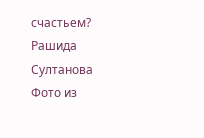счастьем?
Рашида Султанова
Фото из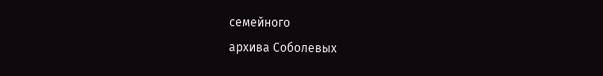семейного
архива Соболевых